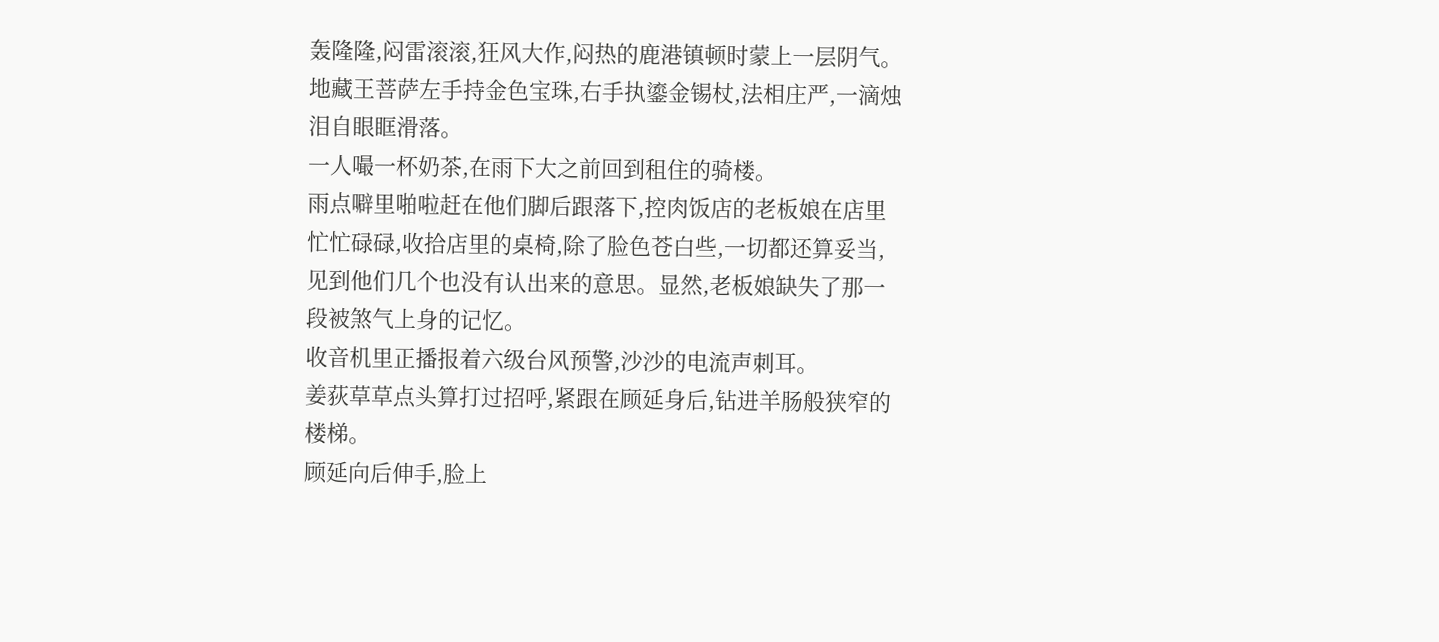轰隆隆,闷雷滚滚,狂风大作,闷热的鹿港镇顿时蒙上一层阴气。
地藏王菩萨左手持金色宝珠,右手执鎏金锡杖,法相庄严,一滴烛泪自眼眶滑落。
一人嘬一杯奶茶,在雨下大之前回到租住的骑楼。
雨点噼里啪啦赶在他们脚后跟落下,控肉饭店的老板娘在店里忙忙碌碌,收拾店里的桌椅,除了脸色苍白些,一切都还算妥当,见到他们几个也没有认出来的意思。显然,老板娘缺失了那一段被煞气上身的记忆。
收音机里正播报着六级台风预警,沙沙的电流声刺耳。
姜荻草草点头算打过招呼,紧跟在顾延身后,钻进羊肠般狭窄的楼梯。
顾延向后伸手,脸上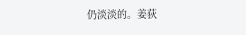仍淡淡的。姜荻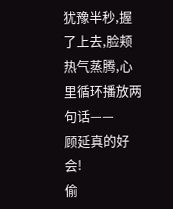犹豫半秒,握了上去,脸颊热气蒸腾,心里循环播放两句话——
顾延真的好会!
偷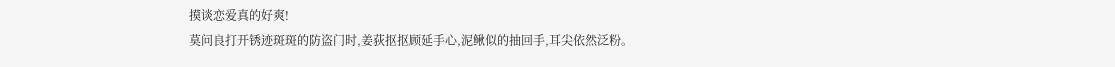摸谈恋爱真的好爽!
莫问良打开锈迹斑斑的防盗门时,姜荻抠抠顾延手心,泥鳅似的抽回手,耳尖依然泛粉。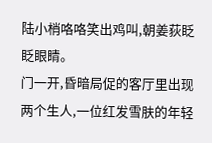陆小梢咯咯笑出鸡叫,朝姜荻眨眨眼睛。
门一开,昏暗局促的客厅里出现两个生人,一位红发雪肤的年轻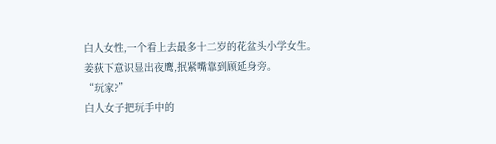白人女性,一个看上去最多十二岁的花盆头小学女生。
姜荻下意识显出夜鹰,抿紧嘴靠到顾延身旁。
“玩家?”
白人女子把玩手中的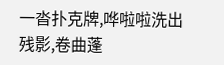一沓扑克牌,哗啦啦洗出残影,卷曲蓬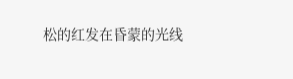松的红发在昏蒙的光线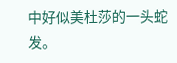中好似美杜莎的一头蛇发。